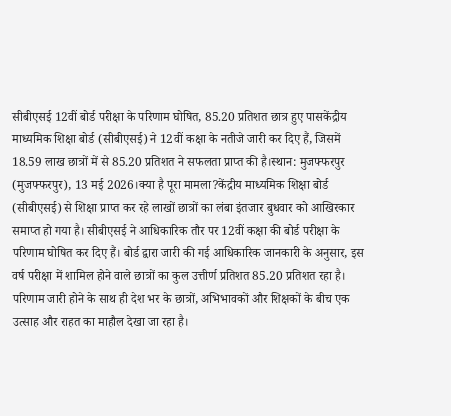सीबीएसई 12वीं बोर्ड परीक्षा के परिणाम घोषित, 85.20 प्रतिशत छात्र हुए पासकेंद्रीय माध्यमिक शिक्षा बोर्ड (सीबीएसई) ने 12वीं कक्षा के नतीजे जारी कर दिए हैं, जिसमें 18.59 लाख छात्रों में से 85.20 प्रतिशत ने सफलता प्राप्त की है।स्थान: मुजफ्फरपुर (मुजफ्फरपुर), 13 मई 2026।क्या है पूरा मामला?केंद्रीय माध्यमिक शिक्षा बोर्ड (सीबीएसई) से शिक्षा प्राप्त कर रहे लाखों छात्रों का लंबा इंतजार बुधवार को आखिरकार समाप्त हो गया है। सीबीएसई ने आधिकारिक तौर पर 12वीं कक्षा की बोर्ड परीक्षा के परिणाम घोषित कर दिए हैं। बोर्ड द्वारा जारी की गई आधिकारिक जानकारी के अनुसार, इस वर्ष परीक्षा में शामिल होने वाले छात्रों का कुल उत्तीर्ण प्रतिशत 85.20 प्रतिशत रहा है। परिणाम जारी होने के साथ ही देश भर के छात्रों, अभिभावकों और शिक्षकों के बीच एक उत्साह और राहत का माहौल देखा जा रहा है।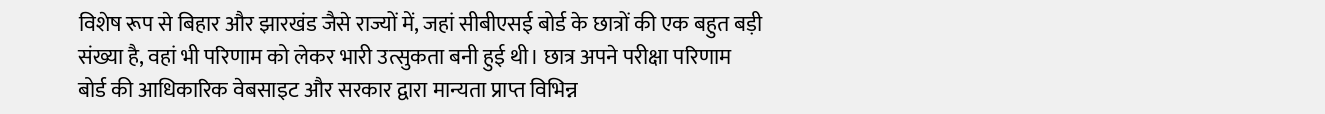विशेष रूप से बिहार और झारखंड जैसे राज्यों में, जहां सीबीएसई बोर्ड के छात्रों की एक बहुत बड़ी संख्या है, वहां भी परिणाम को लेकर भारी उत्सुकता बनी हुई थी। छात्र अपने परीक्षा परिणाम बोर्ड की आधिकारिक वेबसाइट और सरकार द्वारा मान्यता प्राप्त विभिन्न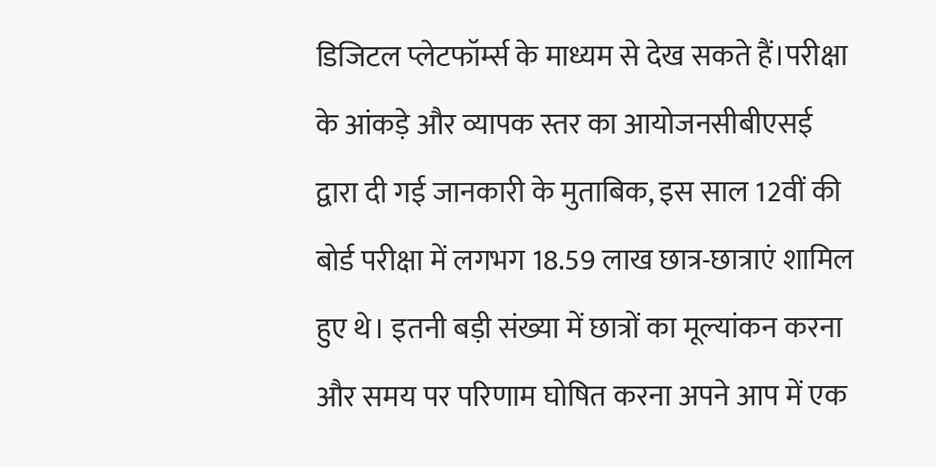डिजिटल प्लेटफॉर्म्स के माध्यम से देख सकते हैं।परीक्षा के आंकड़े और व्यापक स्तर का आयोजनसीबीएसई द्वारा दी गई जानकारी के मुताबिक, इस साल 12वीं की बोर्ड परीक्षा में लगभग 18.59 लाख छात्र-छात्राएं शामिल हुए थे। इतनी बड़ी संख्या में छात्रों का मूल्यांकन करना और समय पर परिणाम घोषित करना अपने आप में एक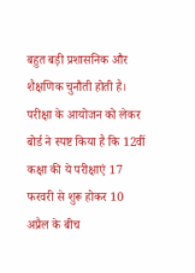बहुत बड़ी प्रशासनिक और शैक्षणिक चुनौती होती है। परीक्षा के आयोजन को लेकर बोर्ड ने स्पष्ट किया है कि 12वीं कक्षा की ये परीक्षाएं 17 फरवरी से शुरू होकर 10 अप्रैल के बीच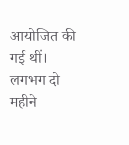आयोजित की गई थीं। लगभग दो महीने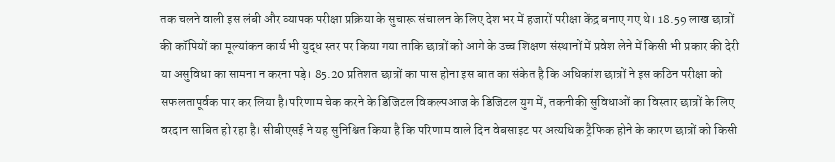तक चलने वाली इस लंबी और व्यापक परीक्षा प्रक्रिया के सुचारू संचालन के लिए देश भर में हजारों परीक्षा केंद्र बनाए गए थे। 18.59 लाख छात्रों की कॉपियों का मूल्यांकन कार्य भी युद्ध स्तर पर किया गया ताकि छात्रों को आगे के उच्च शिक्षण संस्थानों में प्रवेश लेने में किसी भी प्रकार की देरी या असुविधा का सामना न करना पड़े। 85.20 प्रतिशत छात्रों का पास होना इस बात का संकेत है कि अधिकांश छात्रों ने इस कठिन परीक्षा को सफलतापूर्वक पार कर लिया है।परिणाम चेक करने के डिजिटल विकल्पआज के डिजिटल युग में, तकनीकी सुविधाओं का विस्तार छात्रों के लिए वरदान साबित हो रहा है। सीबीएसई ने यह सुनिश्चित किया है कि परिणाम वाले दिन वेबसाइट पर अत्यधिक ट्रैफिक होने के कारण छात्रों को किसी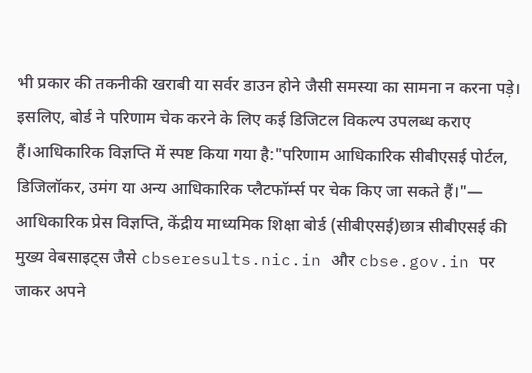भी प्रकार की तकनीकी खराबी या सर्वर डाउन होने जैसी समस्या का सामना न करना पड़े। इसलिए, बोर्ड ने परिणाम चेक करने के लिए कई डिजिटल विकल्प उपलब्ध कराए हैं।आधिकारिक विज्ञप्ति में स्पष्ट किया गया है:"परिणाम आधिकारिक सीबीएसई पोर्टल, डिजिलॉकर, उमंग या अन्य आधिकारिक प्लैटफॉर्म्स पर चेक किए जा सकते हैं।"— आधिकारिक प्रेस विज्ञप्ति, केंद्रीय माध्यमिक शिक्षा बोर्ड (सीबीएसई)छात्र सीबीएसई की मुख्य वेबसाइट्स जैसे cbseresults.nic.in और cbse.gov.in पर जाकर अपने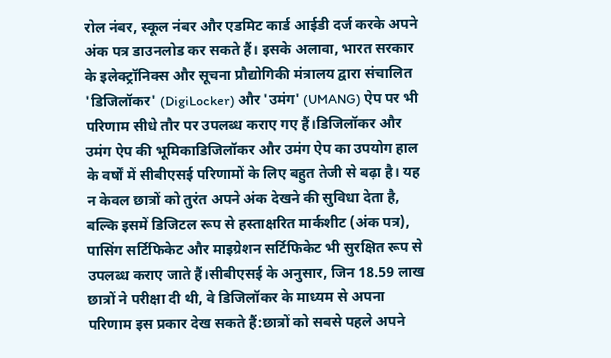रोल नंबर, स्कूल नंबर और एडमिट कार्ड आईडी दर्ज करके अपने अंक पत्र डाउनलोड कर सकते हैं। इसके अलावा, भारत सरकार के इलेक्ट्रॉनिक्स और सूचना प्रौद्योगिकी मंत्रालय द्वारा संचालित 'डिजिलॉकर' (DigiLocker) और 'उमंग' (UMANG) ऐप पर भी परिणाम सीधे तौर पर उपलब्ध कराए गए हैं।डिजिलॉकर और उमंग ऐप की भूमिकाडिजिलॉकर और उमंग ऐप का उपयोग हाल के वर्षों में सीबीएसई परिणामों के लिए बहुत तेजी से बढ़ा है। यह न केवल छात्रों को तुरंत अपने अंक देखने की सुविधा देता है, बल्कि इसमें डिजिटल रूप से हस्ताक्षरित मार्कशीट (अंक पत्र), पासिंग सर्टिफिकेट और माइग्रेशन सर्टिफिकेट भी सुरक्षित रूप से उपलब्ध कराए जाते हैं।सीबीएसई के अनुसार, जिन 18.59 लाख छात्रों ने परीक्षा दी थी, वे डिजिलॉकर के माध्यम से अपना परिणाम इस प्रकार देख सकते हैं:छात्रों को सबसे पहले अपने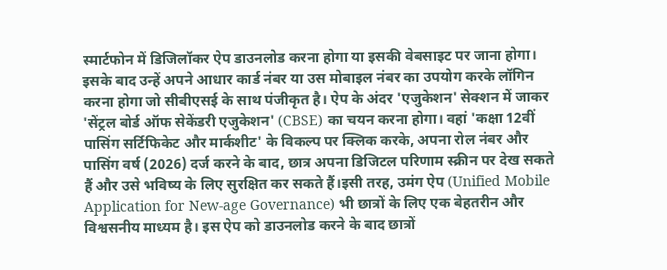स्मार्टफोन में डिजिलॉकर ऐप डाउनलोड करना होगा या इसकी वेबसाइट पर जाना होगा। इसके बाद उन्हें अपने आधार कार्ड नंबर या उस मोबाइल नंबर का उपयोग करके लॉगिन करना होगा जो सीबीएसई के साथ पंजीकृत है। ऐप के अंदर 'एजुकेशन' सेक्शन में जाकर 'सेंट्रल बोर्ड ऑफ सेकेंडरी एजुकेशन' (CBSE) का चयन करना होगा। वहां 'कक्षा 12वीं पासिंग सर्टिफिकेट और मार्कशीट' के विकल्प पर क्लिक करके, अपना रोल नंबर और पासिंग वर्ष (2026) दर्ज करने के बाद, छात्र अपना डिजिटल परिणाम स्क्रीन पर देख सकते हैं और उसे भविष्य के लिए सुरक्षित कर सकते हैं।इसी तरह, उमंग ऐप (Unified Mobile Application for New-age Governance) भी छात्रों के लिए एक बेहतरीन और विश्वसनीय माध्यम है। इस ऐप को डाउनलोड करने के बाद छात्रों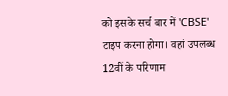को इसके सर्च बार में 'CBSE' टाइप करना होगा। वहां उपलब्ध 12वीं के परिणाम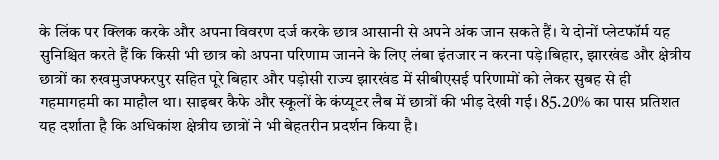के लिंक पर क्लिक करके और अपना विवरण दर्ज करके छात्र आसानी से अपने अंक जान सकते हैं। ये दोनों प्लेटफॉर्म यह सुनिश्चित करते हैं कि किसी भी छात्र को अपना परिणाम जानने के लिए लंबा इंतजार न करना पड़े।बिहार, झारखंड और क्षेत्रीय छात्रों का रुखमुजफ्फरपुर सहित पूरे बिहार और पड़ोसी राज्य झारखंड में सीबीएसई परिणामों को लेकर सुबह से ही गहमागहमी का माहौल था। साइबर कैफे और स्कूलों के कंप्यूटर लैब में छात्रों की भीड़ देखी गई। 85.20% का पास प्रतिशत यह दर्शाता है कि अधिकांश क्षेत्रीय छात्रों ने भी बेहतरीन प्रदर्शन किया है।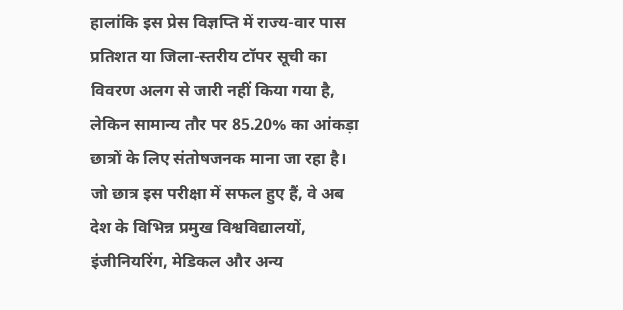हालांकि इस प्रेस विज्ञप्ति में राज्य-वार पास प्रतिशत या जिला-स्तरीय टॉपर सूची का विवरण अलग से जारी नहीं किया गया है, लेकिन सामान्य तौर पर 85.20% का आंकड़ा छात्रों के लिए संतोषजनक माना जा रहा है। जो छात्र इस परीक्षा में सफल हुए हैं, वे अब देश के विभिन्न प्रमुख विश्वविद्यालयों, इंजीनियरिंग, मेडिकल और अन्य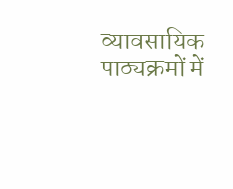व्यावसायिक पाठ्यक्रमों में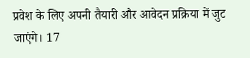प्रवेश के लिए अपनी तैयारी और आवेदन प्रक्रिया में जुट जाएंगे। 17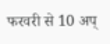फरवरी से 10 अप्